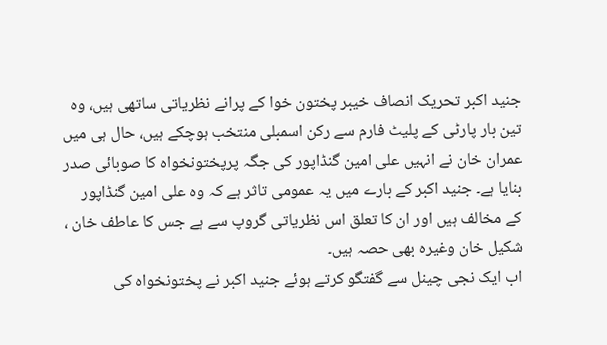جنید اکبر تحریک انصاف خیبر پختون خوا کے پرانے نظریاتی ساتھی ہیں، وہ تین بار پارٹی کے پلیٹ فارم سے رکن اسمبلی منتخب ہوچکے ہیں، حال ہی میں عمران خان نے انہیں علی امین گنڈاپور کی جگہ پرپختونخواہ کا صوبائی صدر بنایا ہے۔ جنید اکبر کے بارے میں یہ عمومی تاثر ہے کہ وہ علی امین گنڈاپور کے مخالف ہیں اور ان کا تعلق اس نظریاتی گروپ سے ہے جس کا عاطف خان ، شکیل خان وغیرہ بھی حصہ ہیں۔
اب ایک نجی چینل سے گفتگو کرتے ہوئے جنید اکبر نے پختونخواہ کی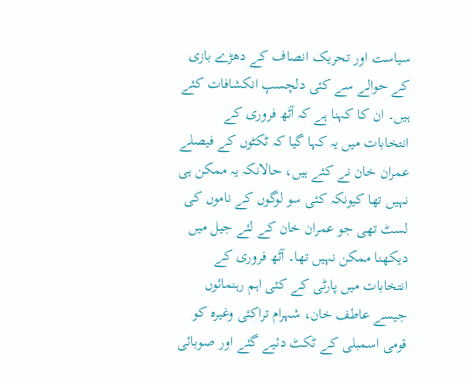سیاست اور تحریک انصاف کے دھڑے بازی کے حوالے سے کئی دلچسپ انکشافات کئے ہیں۔ ان کا کہنا ہے کہ آٹھ فروری کے انتخابات میں یہ کہا گیا کہ ٹکٹوں کے فیصلے عمران خان نے کئے ہیں، حالانکہ یہ ممکن ہی نہیں تھا کیونکہ کئی سو لوگوں کے ناموں کی لسٹ تھی جو عمران خان کے لئے جیل میں دیکھنا ممکن نہیں تھا۔ آٹھ فروری کے انتخابات میں پارٹی کے کئی اہم رہنمائوں جیسے عاطف خان، شہرام تراکئی وغیرہ کو قومی اسمبلی کے ٹکٹ دئیے گئے اور صوبائی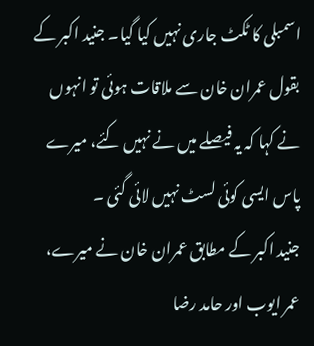اسمبلی کا ٹکٹ جاری نہیں کیا گیا۔ جنید اکبر کے بقول عمران خان سے ملاقات ہوئی تو انہوں نے کہا کہ یہ فیصلے میں نے نہیں کئے، میرے پاس ایسی کوئی لسٹ نہیں لائی گئی ۔
جنید اکبر کے مطابق عمران خان نے میرے، عمر ایوب اور حامد رضا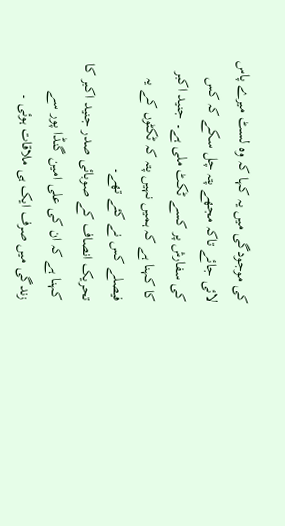کی موجودگی میں یہ کہا کہ وہ لسٹ میرے پاس لائی جائے تاکہ مجھے پتہ چل سکے کہ کس کی سفارش پر کسے ٹکٹ ملی ہے۔ جنید اکبر کا کہنا ہے کہ ہمیں نہیں پتہ کہ ٹکٹوں کے یہ فیصلے کس نے کئے تھے۔
تحریک انصاف کے صوبائی صدر جنید اکبر کا کہنا ہے کہ ان کی علی امین گنڈا پور سے زندگی میں صرف ایک ہی ملاقات ہوئی ۔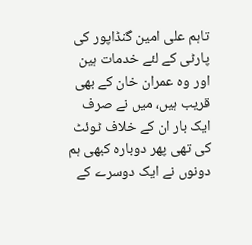تاہم علی امین گنڈاپور کی پارٹی کے لئے خدمات ہین اور وہ عمران خان کے بھی قریب ہیں، میں نے صرف ایک بار ان کے خلاف ٹوئٹ کی تھی پھر دوبارہ کبھی ہم دونوں نے ایک دوسرے کے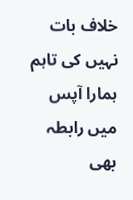خلاف بات نہیں کی تاہم ہمارا آپس میں رابطہ بھی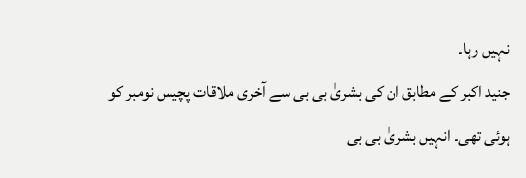نہیں رہا۔
جنید اکبر کے مطابق ان کی بشریٰ بی بی سے آخری ملاقات پچیس نومبر کو ہوئی تھی۔ انہیں بشریٰ بی بی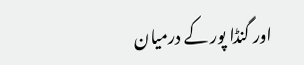اور گنڈا پور کے درمیان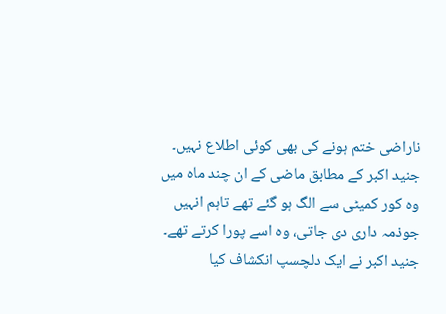ناراضی ختم ہونے کی بھی کوئی اطلاع نہیں۔ جنید اکبر کے مطابق ماضی کے ان چند ماہ میں وہ کور کمیٹی سے الگ ہو گئے تھے تاہم انہیں جوذمہ داری دی جاتی، وہ اسے پورا کرتے تھے۔
جنید اکبر نے ایک دلچسپ انکشاف کیا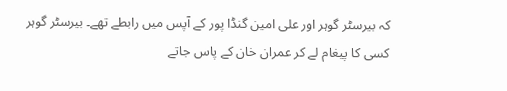کہ بیرسٹر گوہر اور علی امین گنڈا پور کے آپس میں رابطے تھے۔ بیرسٹر گوہر کسی کا پیغام لے کر عمران خان کے پاس جاتے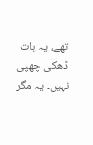تھے، یہ بات ڈھکی چھپی نہیں۔ یہ مگر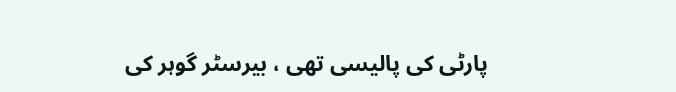پارٹی کی پالیسی تھی ، بیرسٹر گوہر کی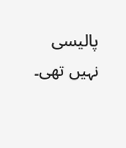پالیسی نہیں تھی۔